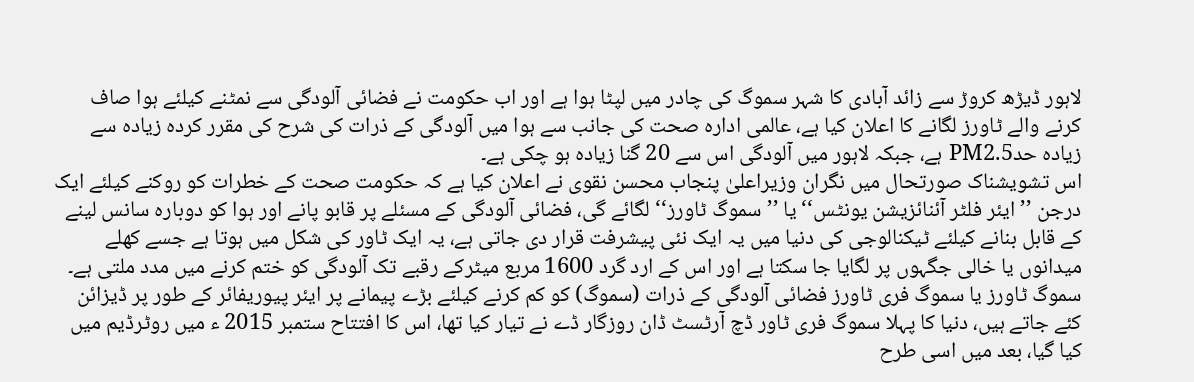لاہور ڈیڑھ کروڑ سے زائد آبادی کا شہر سموگ کی چادر میں لپٹا ہوا ہے اور اب حکومت نے فضائی آلودگی سے نمٹنے کیلئے ہوا صاف کرنے والے ٹاورز لگانے کا اعلان کیا ہے، عالمی ادارہ صحت کی جانب سے ہوا میں آلودگی کے ذرات کی شرح کی مقرر کردہ زیادہ سے زیادہ حدPM2.5 ہے، جبکہ لاہور میں آلودگی اس سے 20 گنا زیادہ ہو چکی ہے۔
اس تشویشناک صورتحال میں نگران وزیراعلیٰ پنجاب محسن نقوی نے اعلان کیا ہے کہ حکومت صحت کے خطرات کو روکنے کیلئے ایک درجن ’’ایئر فلٹر آئنائزیشن یونٹس‘‘ یا ’’سموگ ٹاورز‘‘ لگائے گی، فضائی آلودگی کے مسئلے پر قابو پانے اور ہوا کو دوبارہ سانس لینے کے قابل بنانے کیلئے ٹیکنالوجی کی دنیا میں یہ ایک نئی پیشرفت قرار دی جاتی ہے، یہ ایک ٹاور کی شکل میں ہوتا ہے جسے کھلے میدانوں یا خالی جگہوں پر لگایا جا سکتا ہے اور اس کے ارد گرد 1600 مربع میٹرکے رقبے تک آلودگی کو ختم کرنے میں مدد ملتی ہے۔
سموگ ٹاورز یا سموگ فری ٹاورز فضائی آلودگی کے ذرات (سموگ) کو کم کرنے کیلئے بڑے پیمانے پر ایئر پیوریفائر کے طور پر ڈیزائن کئے جاتے ہیں، دنیا کا پہلا سموگ فری ٹاور ڈچ آرٹسٹ ڈان روزگار ڈے نے تیار کیا تھا، اس کا افتتاح ستمبر 2015 ء میں روٹرڈیم میں کیا گیا، بعد میں اسی طرح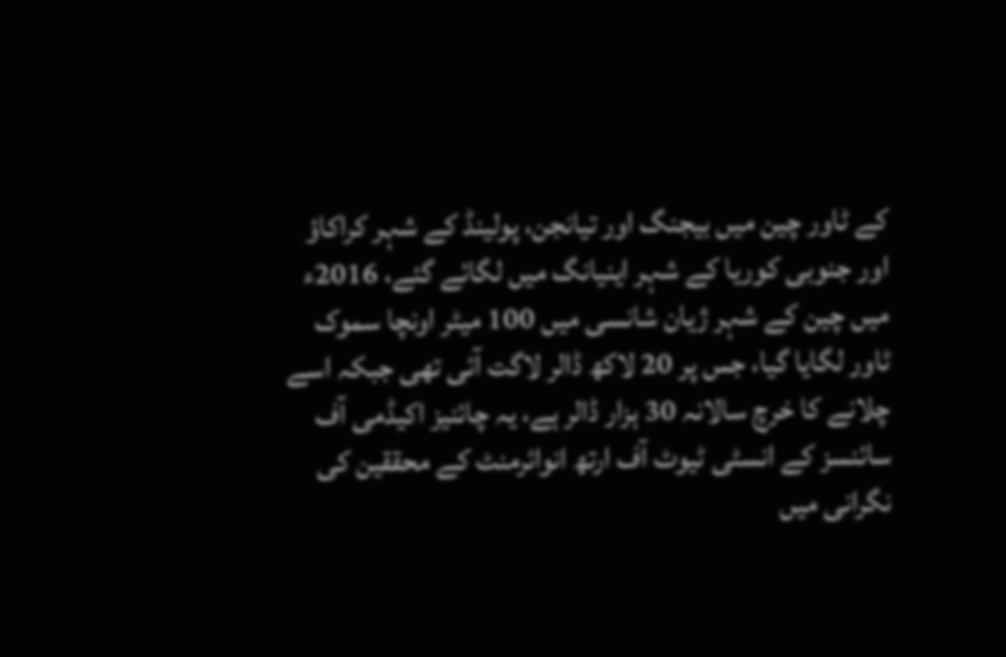کے ٹاور چین میں بیجنگ اور تیانجن، پولینڈ کے شہر کراکاؤ اور جنوبی کوریا کے شہر اینیانگ میں لگائے گئے، 2016ء میں چین کے شہر ژیان شانسی میں 100 میٹر اونچا سموک ٹاور لگایا گیا، جس پر 20 لاکھ ڈالر لاگت آئی تھی جبکہ اسے چلانے کا خرچ سالانہ 30 ہزار ڈالر ہے، یہ چائنیز اکیڈمی آف سائنسز کے انسٹی ٹیوٹ آف ارتھ انوائرمنٹ کے محققین کی نگرانی میں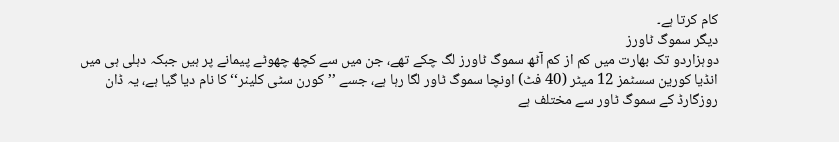کام کرتا ہے۔
دیگر سموگ ٹاورز
دوہزاردو تک بھارت میں کم از کم آٹھ سموگ ٹاورز لگ چکے تھے، جن میں سے کچھ چھوٹے پیمانے پر ہیں جبکہ دہلی ہی میں انڈیا کورین سسٹمز 12 میٹر (40 فٹ) اونچا سموگ ٹاور لگا رہا ہے، جسے ’’کورن سٹی کلینر‘‘ کا نام دیا گیا ہے، یہ ڈان روزگارڈ کے سموگ ٹاور سے مختلف ہے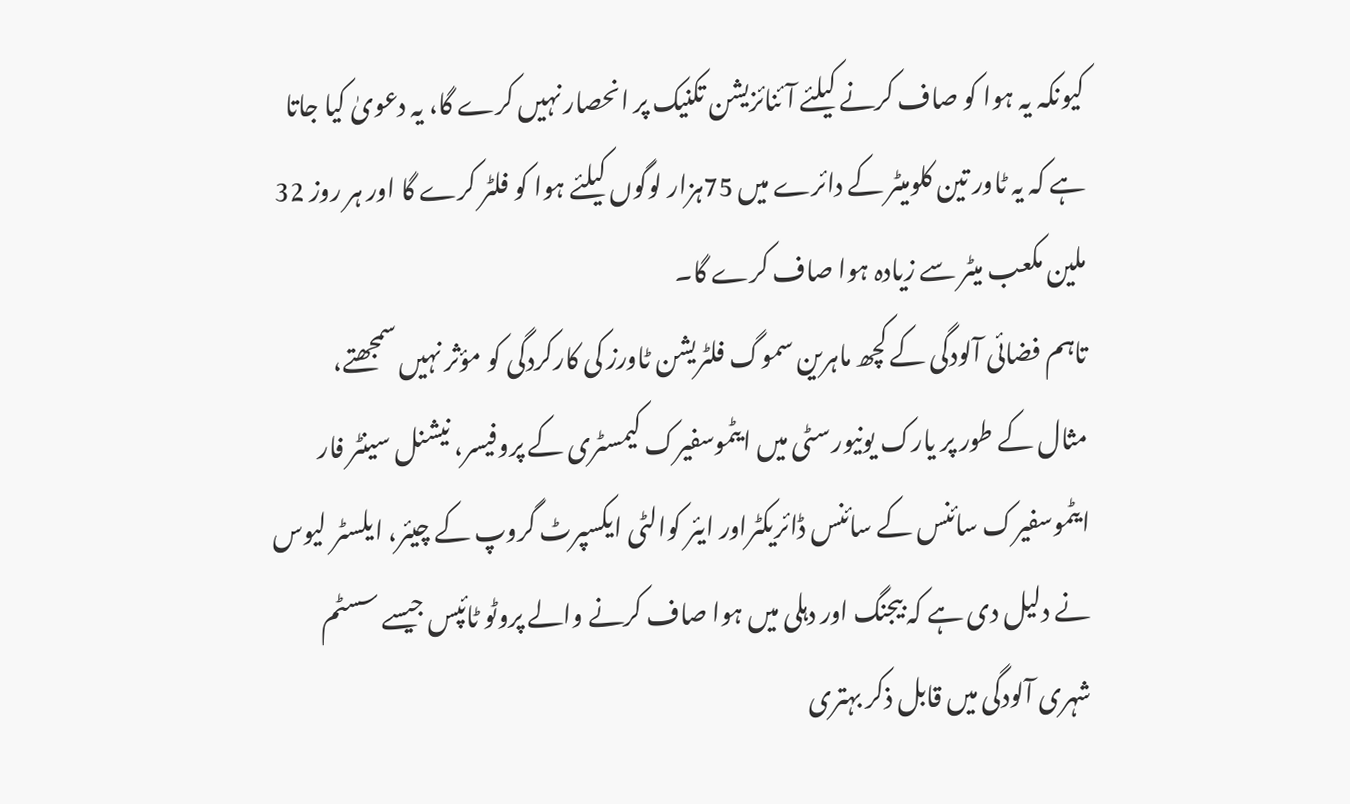کیونکہ یہ ہوا کو صاف کرنے کیلئے آئنائزیشن تکنیک پر انحصار نہیں کرے گا، یہ دعویٰ کیا جاتا ہے کہ یہ ٹاور تین کلومیٹر کے دائرے میں 75ہزار لوگوں کیلئے ہوا کو فلٹر کرے گا اور ہر روز 32 ملین مکعب میٹر سے زیادہ ہوا صاف کرے گا۔
تاہم فضائی آلودگی کے کچھ ماہرین سموگ فلٹریشن ٹاورز کی کارکردگی کو مؤثر نہیں سمجھتے، مثال کے طور پر یارک یونیورسٹی میں ایٹموسفیرک کیمسٹری کے پروفیسر، نیشنل سینٹر فار ایٹموسفیرک سائنس کے سائنس ڈائریکٹراور ایئر کوالٹی ایکسپرٹ گروپ کے چیئر، ایلسٹر لیوس نے دلیل دی ہے کہ بیجنگ اور دہلی میں ہوا صاف کرنے والے پروٹو ٹائپس جیسے سسٹم شہری آلودگی میں قابل ذکر بہتری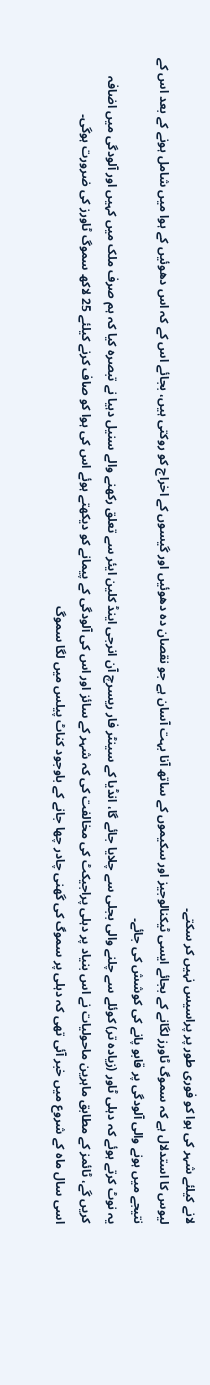لانے کیلئے شہر کی ہوا کو فوری طور پر پراسیس نہیں کر سکتے۔
لیوس کا استدلال ہے کہ سموگ ٹاورز لگانے کے بجائے ایسی ٹیکنالوجیز اور سکیموں کے ساتھ آنا بہت آسان ہے جو نقصان دہ دھوئیں اور گیسوں کے اخراج کو روکتی ہیں، بجائے اس کے کہ اس دھوئیں کے ہوا میں شامل ہونے کے بعد اس کے نتیجے میں ہونے والی آلودگی پر قابو پانے کی کوشش کی جائے۔
یہ نوٹ کرتے ہوئے کہ دہلی ٹاور (زیادہ تر) کوئلے سے چلنے والی بجلی سے چلایا جائے گا، انڈیا کے سینٹر فار ریسرچ آن انرجی اینڈ کلین ایئر سے تعلق رکھنے والے سنیل دہیا نے تبصرہ کیا کہ ہم صرف ملک میں کہیں اور آلودگی میں اضافہ کریں گے، ٹائمز کے مطابق ماہرین ماحولیات نے اس بنیاد پر دہلی پراجیکٹ کی مخالفت کی کہ شہر کے سائز اور اس کی آلودگی کے پیمانے کو دیکھتے ہوئے اس کی ہوا کو صاف کرنے کیلئے 25 لاکھ سموگ ٹاورز کی ضرورت ہوگی۔
اسی سال ماہ کے شروع میں خبر آئی تھی کہ دہلی پر سموگ کی گھنی چادر چھا جانے کے باوجود کناٹ پیلس میں لگا سموگ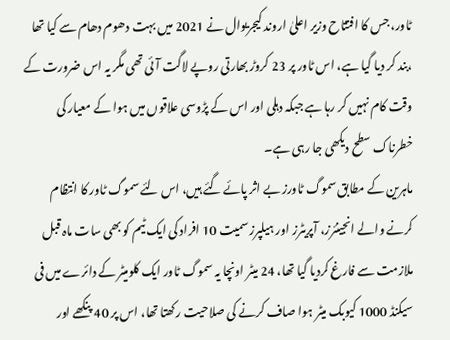ٹاور، جس کا افتتاح وزیر اعلیٰ اروند کیجریوال نے 2021 میں بہت دھوم دھام سے کیا تھا ،بند کر دیا گیا ہے، اس ٹاور پر 23 کروڑ بھارتی روپے لاگت آئی تھی مگر یہ اس ضرورت کے وقت کام نہیں کر رہا ہے جبکہ دہلی اور اس کے پڑوسی علاقوں میں ہوا کے معیار کی خطرناک سطح دیکھی جا رہی ہے۔
ماہرین کے مطابق سموگ ٹاورز بے اثر پائے گئے ہیں، اس لئے سموگ ٹاور کا انتظام کرنے والے انجینئرز، آپریٹرز اور ہیلپرز سمیت 10 افراد کی ایک ٹیم کو بھی سات ماہ قبل ملازمت سے فارغ کردیا گیا تھا، 24 میٹر اونچا یہ سموگ ٹاور ایک کلومیٹر کے دائرے میں فی سیکنڈ 1000 کیوبک میٹر ہوا صاف کرنے کی صلاحیت رکھتا تھا، اس پر 40 پنکھے اور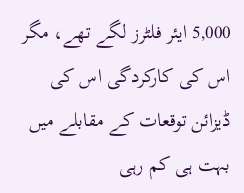5,000 ایئر فلٹرز لگے تھے، مگر اس کی کارکردگی اس کی ڈیزائن توقعات کے مقابلے میں بہت ہی کم رہی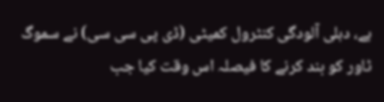ہے، دہلی آلودگی کنٹرول کمیٹی (ڈی پی سی سی) نے سموگ ٹاور کو بند کرنے کا فیصلہ اس وقت کیا جب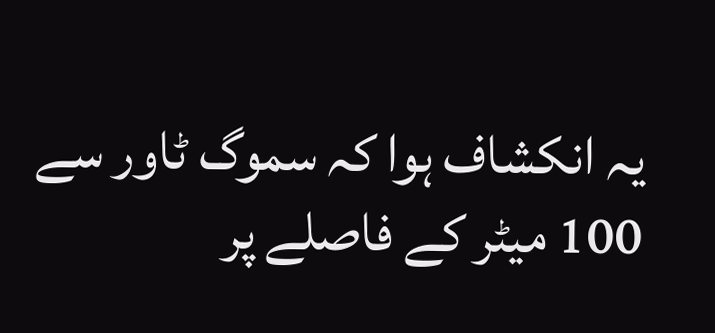یہ انکشاف ہوا کہ سموگ ٹاور سے 100 میٹر کے فاصلے پر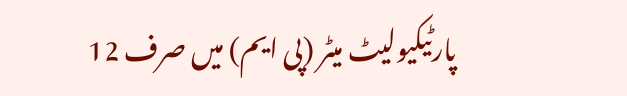پارٹیکیولیٹ میٹر (پی ایم) میں صرف 12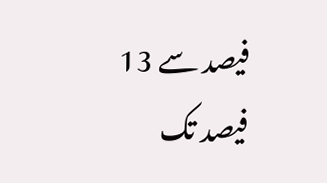فیصد سے 13 فیصد تک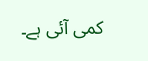کمی آئی ہے۔